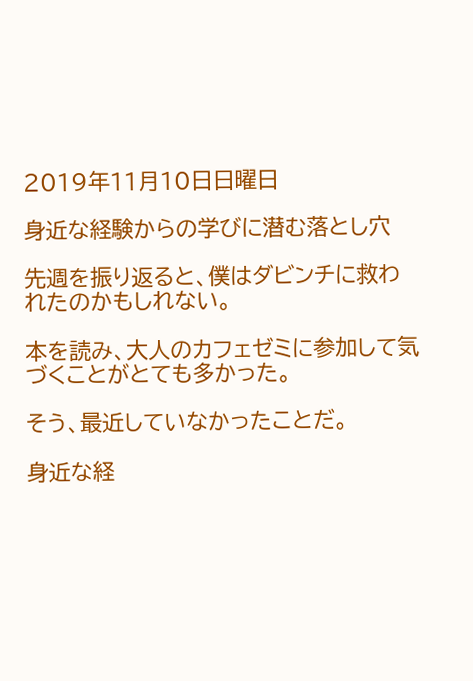2019年11月10日日曜日

身近な経験からの学びに潜む落とし穴

先週を振り返ると、僕はダビンチに救われたのかもしれない。

本を読み、大人のカフェゼミに参加して気づくことがとても多かった。

そう、最近していなかったことだ。

身近な経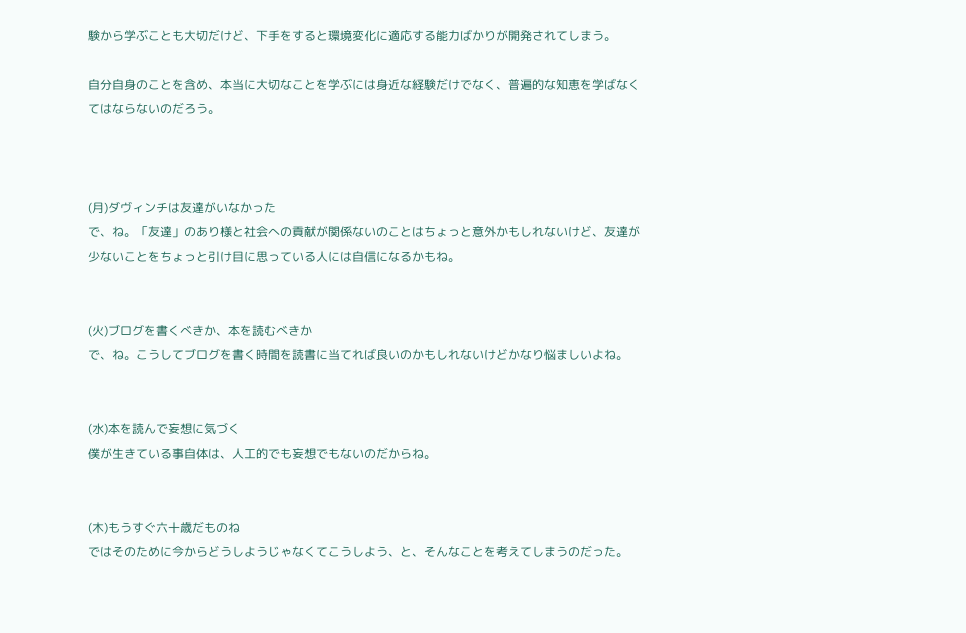験から学ぶことも大切だけど、下手をすると環境変化に適応する能力ばかりが開発されてしまう。

自分自身のことを含め、本当に大切なことを学ぶには身近な経験だけでなく、普遍的な知恵を学ばなくてはならないのだろう。



(月)ダヴィンチは友達がいなかった
で、ね。「友達」のあり様と社会への貢献が関係ないのことはちょっと意外かもしれないけど、友達が少ないことをちょっと引け目に思っている人には自信になるかもね。


(火)ブログを書くべきか、本を読むべきか
で、ね。こうしてブログを書く時間を読書に当てれば良いのかもしれないけどかなり悩ましいよね。


(水)本を読んで妄想に気づく
僕が生きている事自体は、人工的でも妄想でもないのだからね。


(木)もうすぐ六十歳だものね
ではそのために今からどうしようじゃなくてこうしよう、と、そんなことを考えてしまうのだった。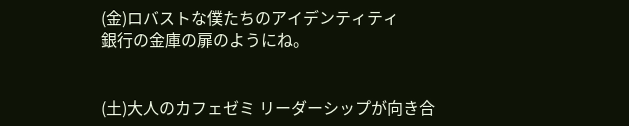(金)ロバストな僕たちのアイデンティティ
銀行の金庫の扉のようにね。


(土)大人のカフェゼミ リーダーシップが向き合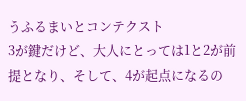うふるまいとコンテクスト
3が鍵だけど、大人にとっては1と2が前提となり、そして、4が起点になるの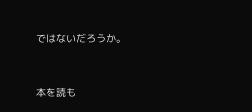ではないだろうか。


本を読も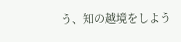う、知の越境をしよう